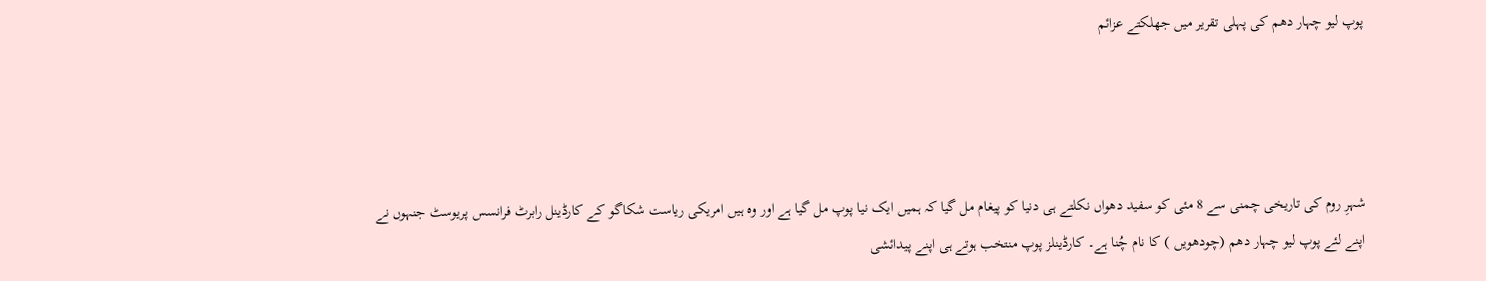پوپ لیو چہار دھم کی پہلی تقریر میں جھلکتے عزائم




شہرِ روم کی تاریخی چمنی سے 8 مئی کو سفید دھواں نکلتے ہی دنیا کو پیغام مل گیا کہ ہمیں ایک نیا پوپ مل گیا ہے اور وہ ہیں امریکی ریاست شکاگو کے کارڈینل رابرٹ فرانسس پریوسٹ جنہوں نے اپنے لئے پوپ لیو چہار دھم (چودھویں ) کا نام چُنا ہے۔ کارڈینلز پوپ منتخب ہوتے ہی اپنے پیدائشی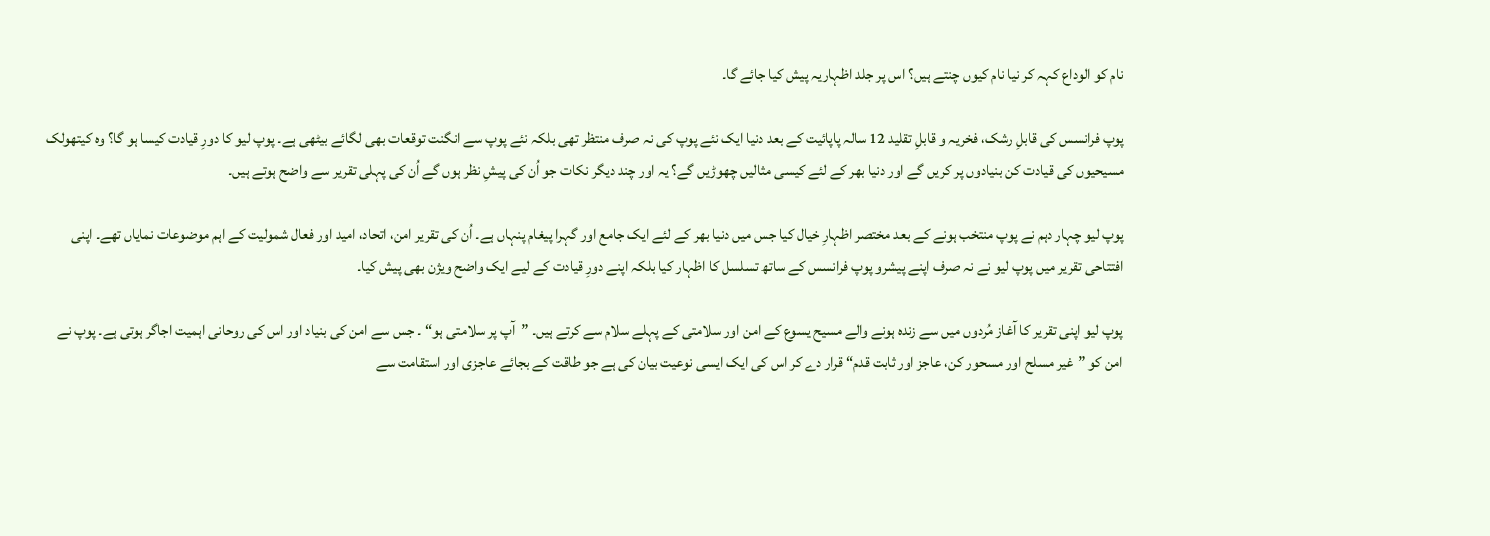نام کو الوداع کہہ کر نیا نام کیوں چنتے ہیں؟ اس پر جلد اظہاریہ پیش کیا جائے گا۔

پوپ فرانسس کی قابلِ رشک، فخریہ و قابلِ تقلید 12 سالہ پاپائیت کے بعد دنیا ایک نئے پوپ کی نہ صرف منتظر تھی بلکہ نئے پوپ سے انگنت توقعات بھی لگائے بیٹھی ہے۔ پوپ لیو کا دورِ قیادت کیسا ہو گا؟ وہ کیتھولک مسیحیوں کی قیادت کن بنیادوں پر کریں گے اور دنیا بھر کے لئے کیسی مثالیں چھوڑیں گے؟ یہ اور چند دیگر نکات جو اُن کی پیشِ نظر ہوں گے اُن کی پہلی تقریر سے واضح ہوتے ہیں۔

پوپ لیو چہار دہم نے پوپ منتخب ہونے کے بعد مختصر اظہارِ خیال کیا جس میں دنیا بھر کے لئے ایک جامع اور گہرا پیغام پنہاں ہے۔ اُن کی تقریر امن، اتحاد، امید اور فعال شمولیت کے اہم موضوعات نمایاں تھے۔ اپنی افتتاحی تقریر میں پوپ لیو نے نہ صرف اپنے پیشرو پوپ فرانسس کے ساتھ تسلسل کا اظہار کیا بلکہ اپنے دورِ قیادت کے لیے ایک واضح ویژن بھی پیش کیا۔

پوپ لیو اپنی تقریر کا آغاز مُردوں میں سے زندہ ہونے والے مسیح یسوع کے امن اور سلامتی کے پہلے سلام سے کرتے ہیں۔ ”آپ پر سلامتی ہو“ ۔ جس سے امن کی بنیاد اور اس کی روحانی اہمیت اجاگر ہوتی ہے۔ پوپ نے امن کو ”غیر مسلح اور مسحور کن، عاجز اور ثابت قدم“ قرار دے کر اس کی ایک ایسی نوعیت بیان کی ہے جو طاقت کے بجائے عاجزی اور استقامت سے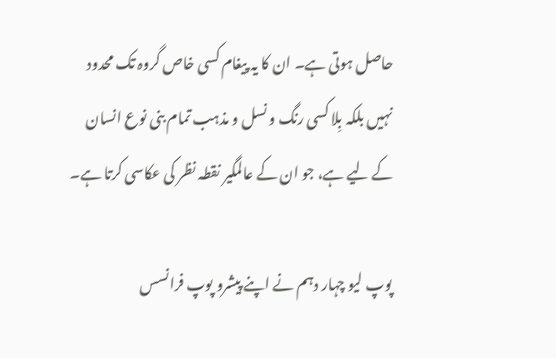حاصل ہوتی ہے۔ ان کا یہ پیغام کسی خاص گروہ تک محدود نہیں بلکہ بِلا کسی رنگ و نسل و مذہب تمام بنی نوع انسان کے لیے ہے، جو ان کے عالمگیر نقطہ نظر کی عکاسی کرتا ہے۔

پوپ لیو چہار دہم نے اپنے پیشرو پوپ فرانسس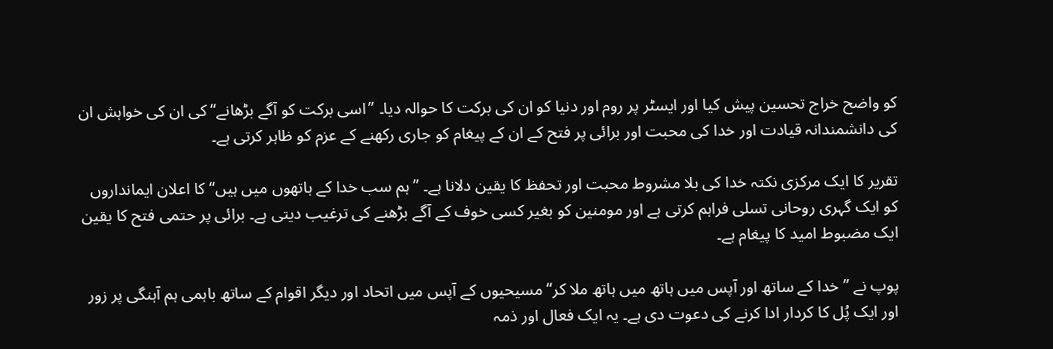کو واضح خراج تحسین پیش کیا اور ایسٹر پر روم اور دنیا کو ان کی برکت کا حوالہ دیا۔ ”اسی برکت کو آگے بڑھانے“ کی ان کی خواہش ان کی دانشمندانہ قیادت اور خدا کی محبت اور برائی پر فتح کے ان کے پیغام کو جاری رکھنے کے عزم کو ظاہر کرتی ہے۔

تقریر کا ایک مرکزی نکتہ خدا کی بلا مشروط محبت اور تحفظ کا یقین دلانا ہے۔ ”ہم سب خدا کے ہاتھوں میں ہیں“ کا اعلان ایمانداروں کو ایک گہری روحانی تسلی فراہم کرتی ہے اور مومنین کو بغیر کسی خوف کے آگے بڑھنے کی ترغیب دیتی ہے۔ برائی پر حتمی فتح کا یقین ایک مضبوط امید کا پیغام ہے۔

پوپ نے ”خدا کے ساتھ اور آپس میں ہاتھ میں ہاتھ ملا کر“ مسیحیوں کے آپس میں اتحاد اور دیگر اقوام کے ساتھ باہمی ہم آہنگی پر زور اور ایک پُل کا کردار ادا کرنے کی دعوت دی ہے۔ یہ ایک فعال اور ذمہ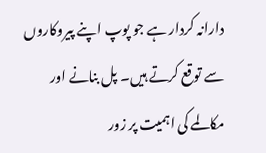دارانہ کردار ہے جو پوپ اپنے پیروکاروں سے توقع کرتے ہیں۔ پل بنانے اور مکالمے کی اہمیت پر زور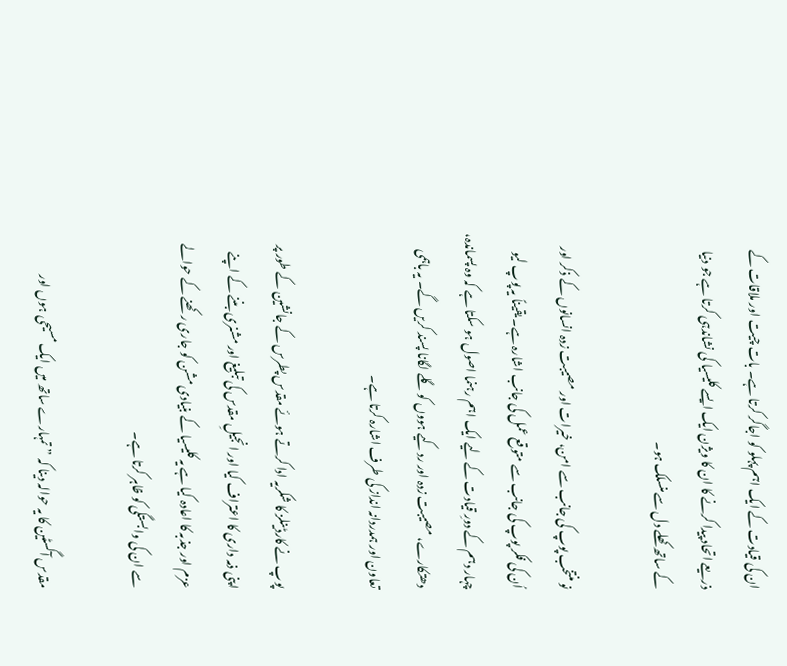ان کی قیادت کے ایک اہم پہلو کو اجاگر کرتا ہے۔ بات چیت اور ملاقات کے ذریعے اتحاد پیدا کرنے کا ان کا ویژن ایک ایسے کلیسیا کی نشاندہی کرتا ہے جو دنیا کے ساتھ کھلے دل سے منسلک ہو۔

نو منتخب پوپ کی جانب سے امن، خیرات اور مصیبت زدہ انسانوں کے ذکر اور اُن کی فکر پوپ کی جانب سے متوقع عمل کی جانب اشارہ ہے۔ یقیناً یہ پوپ لیو چہار دہم کے دورِ قیادت کے لیے ایک اہم رہنما اصول ہو سکتا ہے کہ وہ پسماندہ، دھتکارے، مصیبت زدہ اور رد کیے ہووں کو گلے لگانا پسند کریں گے۔ یہ باہمی تعاون اور ہمدردانہ انداز کی طرف اشارہ کرتا ہے۔

پوپ نے کارڈینلز کا شکریہ ادا کرتے ہوئے مقدس پطرس کے جانشین کے طور پر اپنی ذمہ داری کا اعتراف کیا اور انجیلِ مقدس کی تبلیغ اور مشنری بننے کے اپنے عزم اور جذبہ کا اعادہ کیا ہے یہ کلیسیا کے بنیادی مشن کو جاری رکھنے کے حوالے سے ان کی وابستگی کو ظاہر کرتا ہے۔

مقدس آگسٹین کا یہ حوالہ دینا کہ ”تمہارے ساتھ میں ایک مسیحی ہوں اور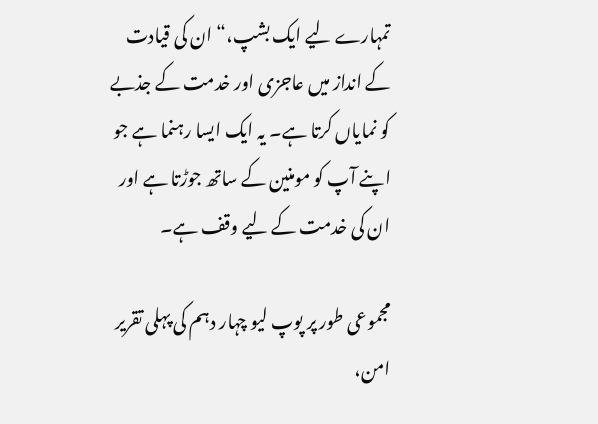تمہارے لیے ایک بشپ،“ ان کی قیادت کے انداز میں عاجزی اور خدمت کے جذبے کو نمایاں کرتا ہے۔ یہ ایک ایسا رہنما ہے جو اپنے آپ کو مومنین کے ساتھ جوڑتا ہے اور ان کی خدمت کے لیے وقف ہے۔

مجموعی طور پر پوپ لیو چہار دہم کی پہلی تقریر امن،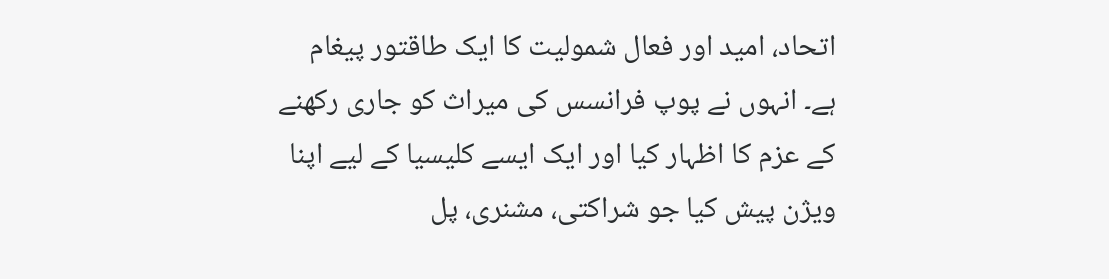اتحاد، امید اور فعال شمولیت کا ایک طاقتور پیغام ہے۔ انہوں نے پوپ فرانسس کی میراث کو جاری رکھنے کے عزم کا اظہار کیا اور ایک ایسے کلیسیا کے لیے اپنا ویژن پیش کیا جو شراکتی، مشنری، پل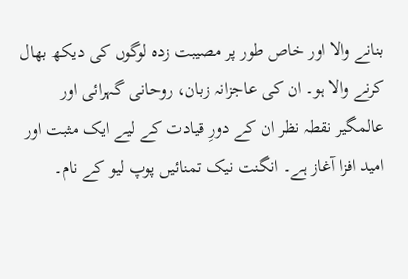بنانے والا اور خاص طور پر مصیبت زدہ لوگوں کی دیکھ بھال کرنے والا ہو۔ ان کی عاجزانہ زبان، روحانی گہرائی اور عالمگیر نقطہ نظر ان کے دورِ قیادت کے لیے ایک مثبت اور امید افزا آغاز ہے۔ انگنت نیک تمنائیں پوپ لیو کے نام۔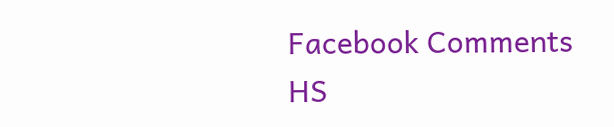Facebook Comments HS